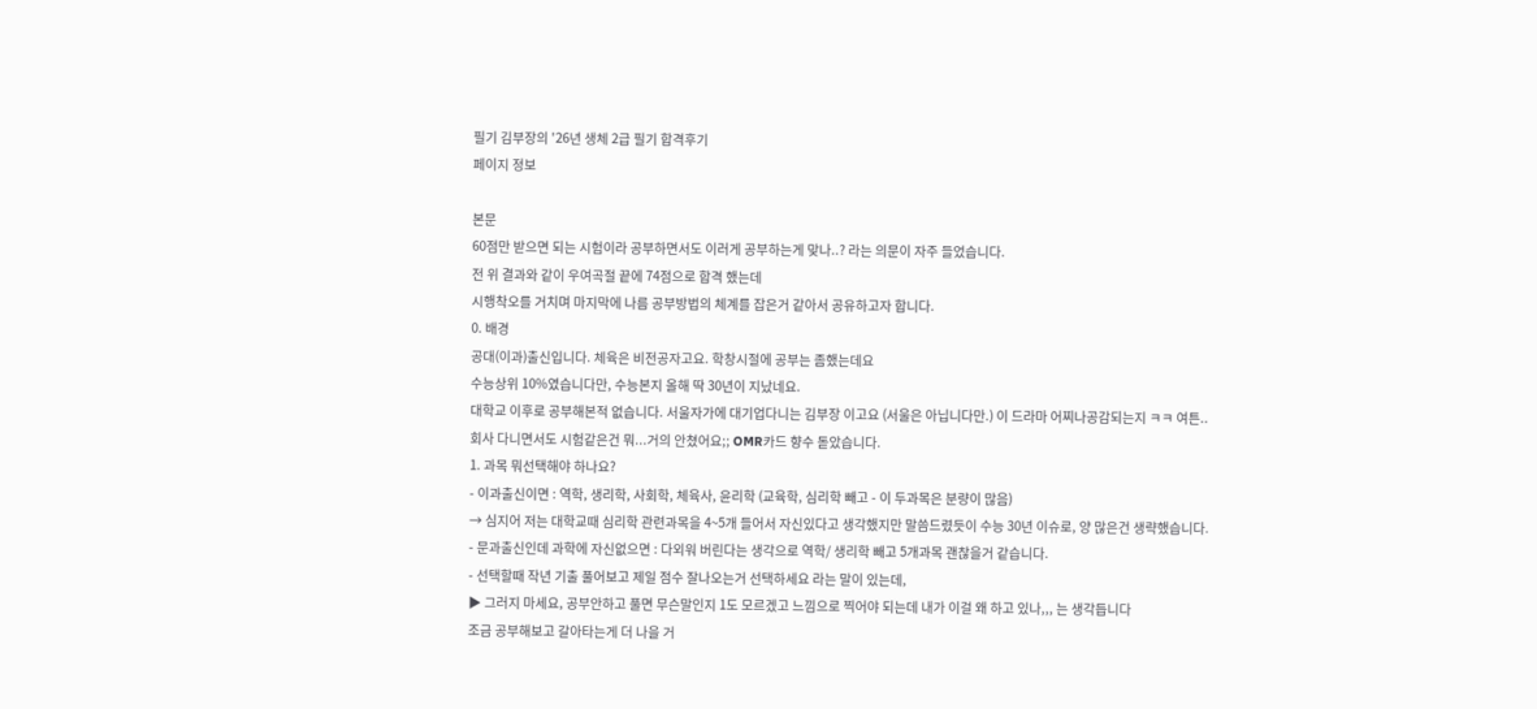필기 김부장의 '26년 생체 2급 필기 합격후기
페이지 정보

본문
60점만 받으면 되는 시험이라 공부하면서도 이러게 공부하는게 맞나..? 라는 의문이 자주 들었습니다.
전 위 결과와 같이 우여곡절 끝에 74점으로 합격 했는데
시행착오를 거치며 마지막에 나름 공부방법의 체계를 잡은거 같아서 공유하고자 합니다.
0. 배경
공대(이과)출신입니다. 체육은 비전공자고요. 학창시절에 공부는 좀했는데요
수능상위 10%였습니다만, 수능본지 올해 딱 30년이 지났네요.
대학교 이후로 공부해본적 없습니다. 서울자가에 대기업다니는 김부장 이고요 (서울은 아닙니다만.) 이 드라마 어찌나공감되는지 ㅋㅋ 여튼..
회사 다니면서도 시험같은건 뭐...거의 안쳤어요;; OMR카드 향수 돋았습니다.
1. 과목 뭐선택해야 하나요?
- 이과출신이면 : 역학, 생리학, 사회학, 체육사, 윤리학 (교육학, 심리학 빼고 - 이 두과목은 분량이 많음)
→ 심지어 저는 대학교때 심리학 관련과목을 4~5개 들어서 자신있다고 생각했지만 말씀드렸듯이 수능 30년 이슈로, 양 많은건 생략했습니다.
- 문과출신인데 과학에 자신없으면 : 다외워 버린다는 생각으로 역학/ 생리학 빼고 5개과목 괜찮을거 같습니다.
- 선택할때 작년 기출 풀어보고 제일 점수 잘나오는거 선택하세요 라는 말이 있는데,
▶ 그러지 마세요, 공부안하고 풀면 무슨말인지 1도 모르겠고 느낌으로 찍어야 되는데 내가 이걸 왜 하고 있나,,, 는 생각듭니다
조금 공부해보고 갈아타는게 더 나을 거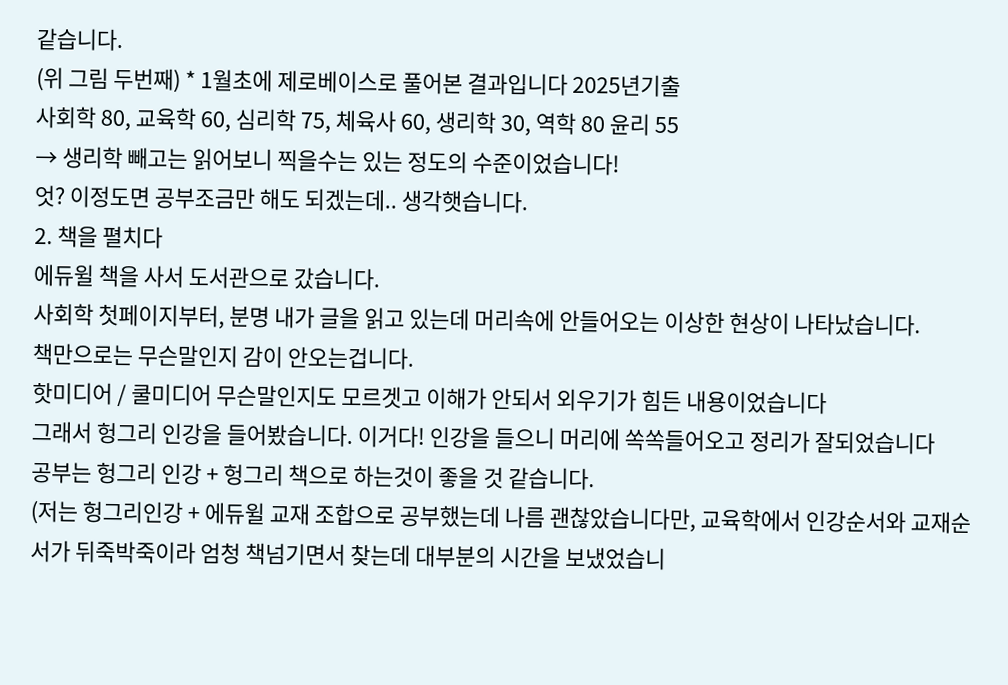같습니다.
(위 그림 두번째) * 1월초에 제로베이스로 풀어본 결과입니다 2025년기출
사회학 80, 교육학 60, 심리학 75, 체육사 60, 생리학 30, 역학 80 윤리 55
→ 생리학 빼고는 읽어보니 찍을수는 있는 정도의 수준이었습니다!
엇? 이정도면 공부조금만 해도 되겠는데.. 생각햇습니다.
2. 책을 펼치다
에듀윌 책을 사서 도서관으로 갔습니다.
사회학 첫페이지부터, 분명 내가 글을 읽고 있는데 머리속에 안들어오는 이상한 현상이 나타났습니다.
책만으로는 무슨말인지 감이 안오는겁니다.
핫미디어 / 쿨미디어 무슨말인지도 모르겟고 이해가 안되서 외우기가 힘든 내용이었습니다
그래서 헝그리 인강을 들어봤습니다. 이거다! 인강을 들으니 머리에 쏙쏙들어오고 정리가 잘되었습니다
공부는 헝그리 인강 + 헝그리 책으로 하는것이 좋을 것 같습니다.
(저는 헝그리인강 + 에듀윌 교재 조합으로 공부했는데 나름 괜찮았습니다만, 교육학에서 인강순서와 교재순서가 뒤죽박죽이라 엄청 책넘기면서 찾는데 대부분의 시간을 보냈었습니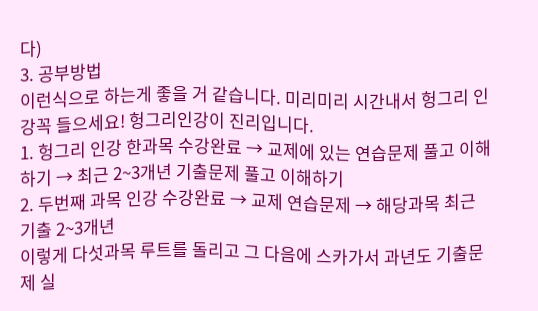다)
3. 공부방법
이런식으로 하는게 좋을 거 같습니다. 미리미리 시간내서 헝그리 인강꼭 들으세요! 헝그리인강이 진리입니다.
1. 헝그리 인강 한과목 수강완료 → 교제에 있는 연습문제 풀고 이해하기 → 최근 2~3개년 기출문제 풀고 이해하기
2. 두번째 과목 인강 수강완료 → 교제 연습문제 → 해당과목 최근 기출 2~3개년
이렇게 다섯과목 루트를 돌리고 그 다음에 스카가서 과년도 기출문제 실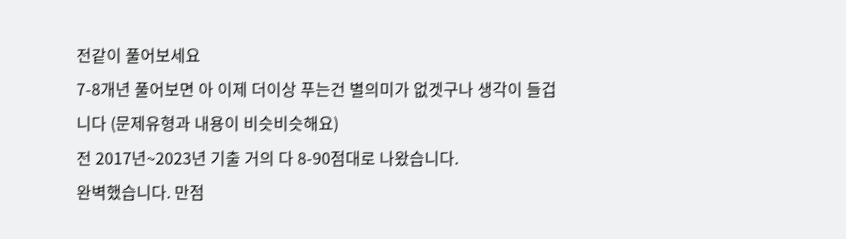전같이 풀어보세요
7-8개년 풀어보면 아 이제 더이상 푸는건 별의미가 없겟구나 생각이 들겁니다 (문제유형과 내용이 비슷비슷해요)
전 2017년~2023년 기출 거의 다 8-90점대로 나왔습니다.
완벽했습니다. 만점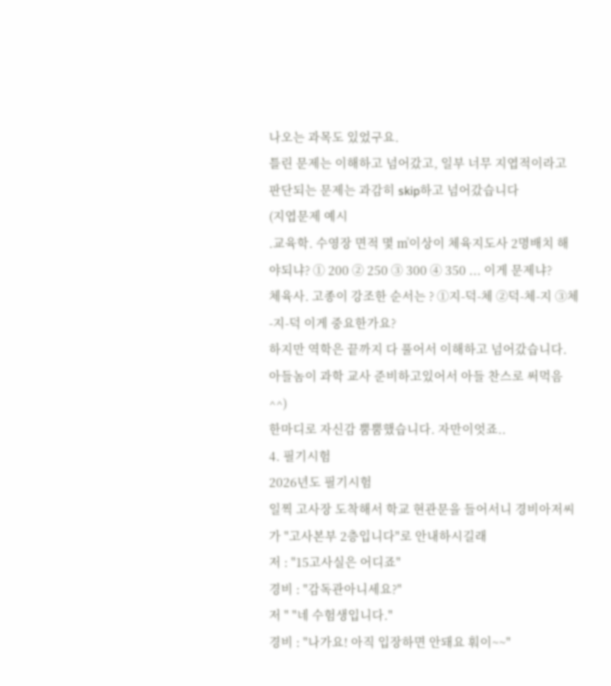나오는 과목도 있었구요.
틀린 문제는 이해하고 넘어갔고, 일부 너무 지엽적이라고 판단되는 문제는 과감히 skip하고 넘어갔습니다
(지엽문제 예시
.교육학. 수영장 면적 몇 ㎥이상이 체육지도사 2명배치 해야되냐? ① 200 ② 250 ③ 300 ④ 350 ... 이게 문제냐?
체육사. 고종이 강조한 순서는 ? ①지-덕-체 ②덕-체-지 ③체-지-덕 이게 중요한가요?
하지만 역학은 끝까지 다 풀어서 이해하고 넘어갔습니다. 아들놈이 과학 교사 준비하고있어서 아들 찬스로 써먹음^^)
한마디로 자신감 뿜뿜했습니다. 자만이엇죠..
4. 필기시험
2026년도 필기시험
일찍 고사장 도착해서 학교 현관문을 들어서니 경비아저씨가 "고사본부 2층입니다"로 안내하시길래
저 : "15고사실은 어디죠"
경비 : "감독관아니세요?"
저 " "네 수험생입니다."
경비 : "나가요! 아직 입장하면 안돼요 훠이~~"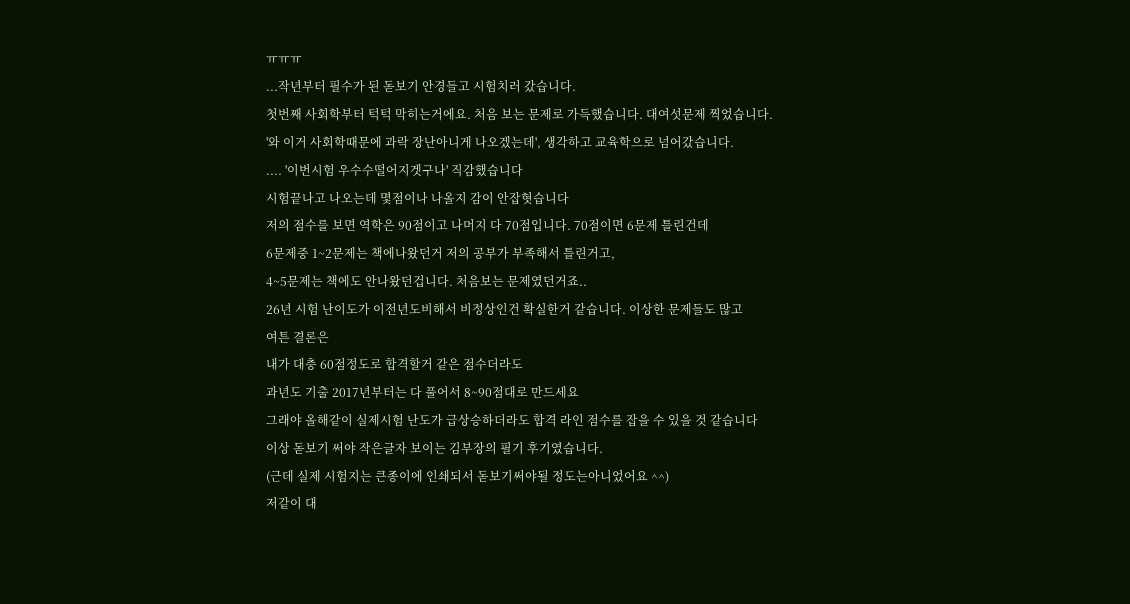ㅠㅠㅠ
...작년부터 필수가 된 돋보기 안경들고 시험치러 갔습니다.
첫번째 사회학부터 턱턱 막히는거에요. 처음 보는 문제로 가득했습니다. 대여섯문제 찍었습니다.
'와 이거 사회학때문에 과락 장난아니게 나오겠는데', 생각하고 교육학으로 넘어갔습니다.
.... '이번시험 우수수떨어지겟구나' 직감했습니다
시험끝나고 나오는데 몇점이나 나올지 감이 안잡혓습니다
저의 점수를 보면 역학은 90점이고 나머지 다 70점입니다. 70점이면 6문제 틀린건데
6문제중 1~2문제는 책에나왔던거 저의 공부가 부족해서 틀린거고,
4~5문제는 책에도 안나왔던겁니다. 처음보는 문제였던거죠..
26년 시험 난이도가 이전년도비해서 비정상인건 확실한거 같습니다. 이상한 문제들도 많고
여튼 결론은
내가 대충 60점정도로 합격할거 같은 점수더라도
과년도 기출 2017년부터는 다 풀어서 8~90점대로 만드세요
그래야 올해같이 실제시험 난도가 급상승하더라도 합격 라인 점수를 잡을 수 있을 것 같습니다
이상 돋보기 써야 작은글자 보이는 김부장의 필기 후기였습니다.
(근데 실제 시험지는 큰종이에 인쇄되서 돋보기써야될 정도는아니었어요 ^^)
저같이 대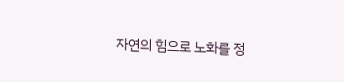자연의 힘으로 노화를 정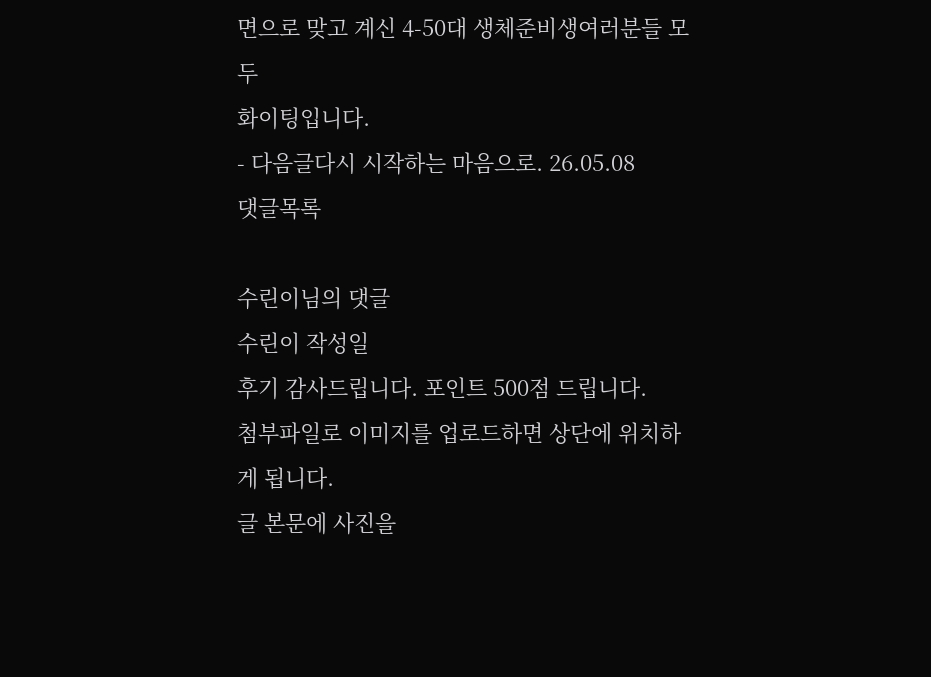면으로 맞고 계신 4-50대 생체준비생여러분들 모두
화이팅입니다.
- 다음글다시 시작하는 마음으로. 26.05.08
댓글목록

수린이님의 댓글
수린이 작성일
후기 감사드립니다. 포인트 500점 드립니다.
첨부파일로 이미지를 업로드하면 상단에 위치하게 됩니다.
글 본문에 사진을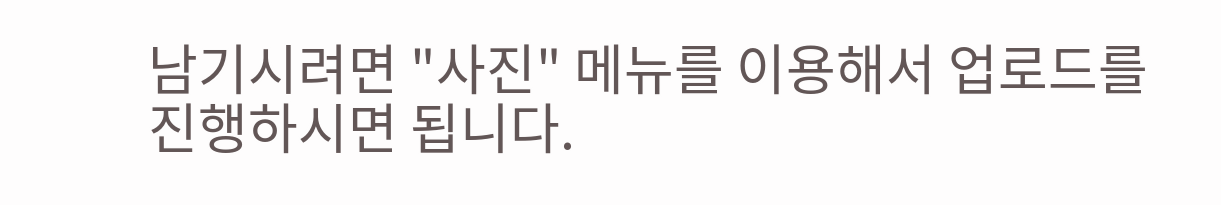남기시려면 "사진" 메뉴를 이용해서 업로드를 진행하시면 됩니다.